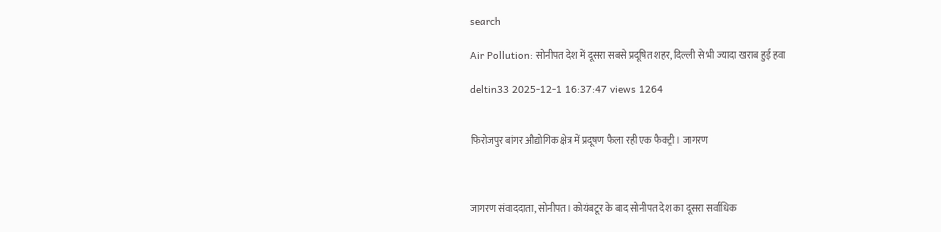search

Air Pollution: सोनीपत देश में दूसरा सबसे प्रदूषित शहर, दिल्ली से भी ज्यादा खराब हुई हवा

deltin33 2025-12-1 16:37:47 views 1264


फिरोजपुर बांगर औद्योगिक क्षेत्र में प्रदूषण फैला रही एक फैक्ट्री। जागरण



जागरण संवाददाता, सोनीपत। कोयंबटूर के बाद सोनीपत देश का दूसरा सर्वाधिक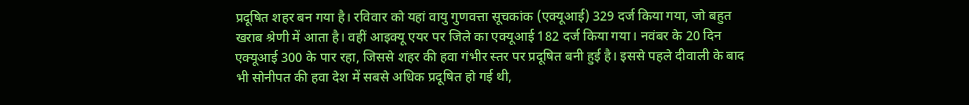प्रदूषित शहर बन गया है। रविवार को यहां वायु गुणवत्ता सूचकांक (एक्यूआई) 329 दर्ज किया गया, जो बहुत खराब श्रेणी में आता है। वहीं आइक्यू एयर पर जिले का एक्यूआई 182 दर्ज किया गया। नवंबर के 20 दिन एक्यूआई 300 के पार रहा, जिससे शहर की हवा गंभीर स्तर पर प्रदूषित बनी हुई है। इससे पहले दीवाली के बाद भी सोनीपत की हवा देश में सबसे अधिक प्रदूषित हो गई थी,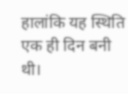हालांकि यह स्थिति एक ही दिन बनी थी।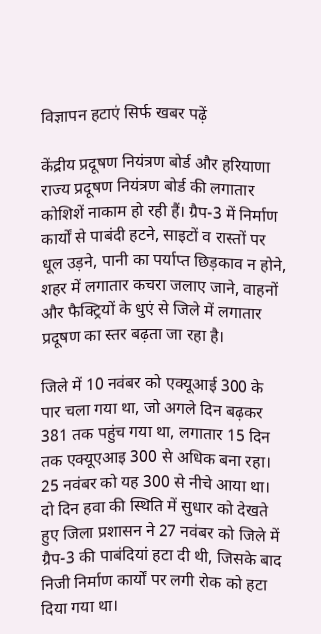विज्ञापन हटाएं सिर्फ खबर पढ़ें

केंद्रीय प्रदूषण नियंत्रण बोर्ड और हरियाणा राज्य प्रदूषण नियंत्रण बोर्ड की लगातार कोशिशें नाकाम हो रही हैं। ग्रैप-3 में निर्माण कार्यों से पाबंदी हटने, साइटों व रास्तों पर धूल उड़ने, पानी का पर्याप्त छिड़काव न होने, शहर में लगातार कचरा जलाए जाने, वाहनों और फैक्ट्रियों के धुएं से जिले में लगातार प्रदूषण का स्तर बढ़ता जा रहा है।

जिले में 10 नवंबर को एक्यूआई 300 के पार चला गया था, जो अगले दिन बढ़कर 381 तक पहुंच गया था, लगातार 15 दिन तक एक्यूएआइ 300 से अधिक बना रहा। 25 नवंबर को यह 300 से नीचे आया था। दो दिन हवा की स्थिति में सुधार को देखते हुए जिला प्रशासन ने 27 नवंबर को जिले में ग्रैप-3 की पाबंदियां हटा दी थी, जिसके बाद निजी निर्माण कार्यों पर लगी रोक को हटा दिया गया था।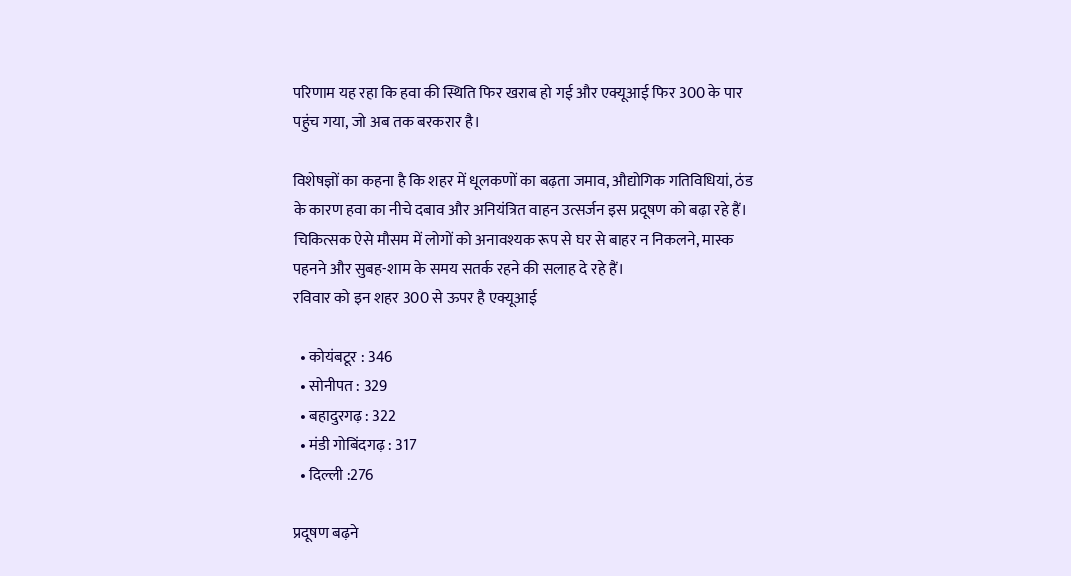परिणाम यह रहा कि हवा की स्थिति फिर खराब हो गई और एक्यूआई फिर 300 के पार पहुंच गया, जो अब तक बरकरार है।

विशेषज्ञों का कहना है कि शहर में धूलकणों का बढ़ता जमाव, औद्योगिक गतिविधियां, ठंड के कारण हवा का नीचे दबाव और अनियंत्रित वाहन उत्सर्जन इस प्रदूषण को बढ़ा रहे हैं। चिकित्सक ऐसे मौसम में लोगों को अनावश्यक रूप से घर से बाहर न निकलने, मास्क पहनने और सुबह-शाम के समय सतर्क रहने की सलाह दे रहे हैं।
रविवार को इन शहर 300 से ऊपर है एक्यूआई

  • कोयंबटूर : 346
  • सोनीपत : 329
  • बहादुरगढ़ : 322
  • मंडी गोबिंदगढ़ : 317
  • दिल्ली :276

प्रदूषण बढ़ने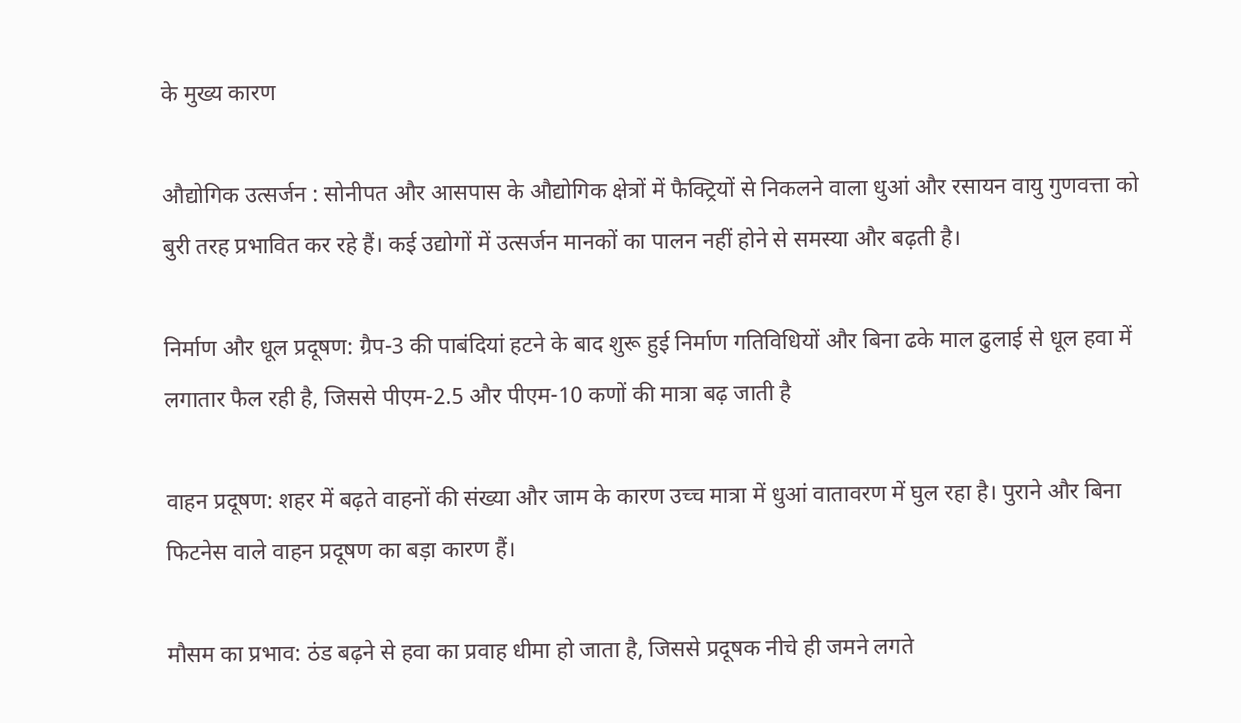के मुख्य कारण

औद्योगिक उत्सर्जन : सोनीपत और आसपास के औद्योगिक क्षेत्रों में फैक्ट्रियों से निकलने वाला धुआं और रसायन वायु गुणवत्ता को बुरी तरह प्रभावित कर रहे हैं। कई उद्योगों में उत्सर्जन मानकों का पालन नहीं होने से समस्या और बढ़ती है।

निर्माण और धूल प्रदूषण: ग्रैप-3 की पाबंदियां हटने के बाद शुरू हुई निर्माण गतिविधियों और बिना ढके माल ढुलाई से धूल हवा में लगातार फैल रही है, जिससे पीएम-2.5 और पीएम-10 कणों की मात्रा बढ़ जाती है

वाहन प्रदूषण: शहर में बढ़ते वाहनों की संख्या और जाम के कारण उच्च मात्रा में धुआं वातावरण में घुल रहा है। पुराने और बिना फिटनेस वाले वाहन प्रदूषण का बड़ा कारण हैं।

मौसम का प्रभाव: ठंड बढ़ने से हवा का प्रवाह धीमा हो जाता है, जिससे प्रदूषक नीचे ही जमने लगते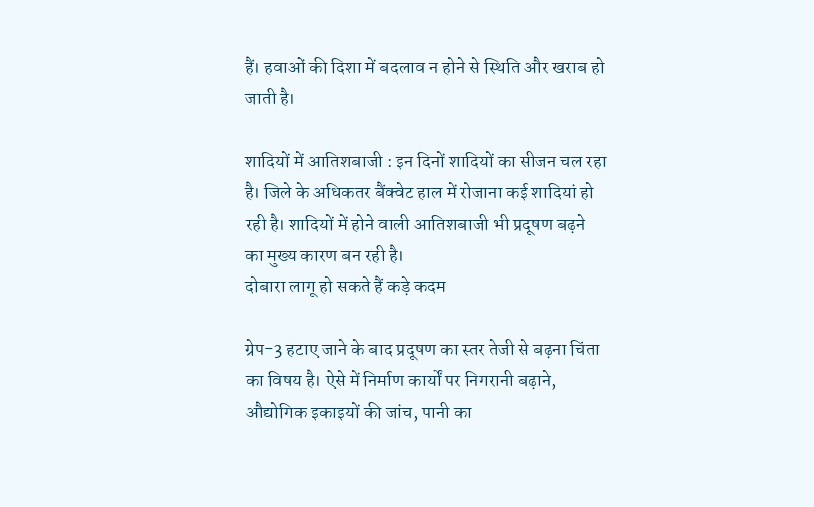हैं। हवाओं की दिशा में बदलाव न होने से स्थिति और खराब हो जाती है।

शादियों में आतिशबाजी : इन दिनों शादियों का सीजन चल रहा है। जिले के अधिकतर बैंक्वेट हाल में रोजाना कई शादियां हो रही है। शादियों में होने वाली आतिशबाजी भी प्रदूषण बढ़ने का मुख्य कारण बन रही है।
दोबारा लागू हो सकते हैं कड़े कदम

ग्रेप-3 हटाए जाने के बाद प्रदूषण का स्तर तेजी से बढ़ना चिंता का विषय है। ऐसे में निर्माण कार्यों पर निगरानी बढ़ाने, औद्योगिक इकाइयों की जांच, पानी का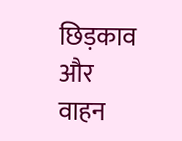छिड़काव और वाहन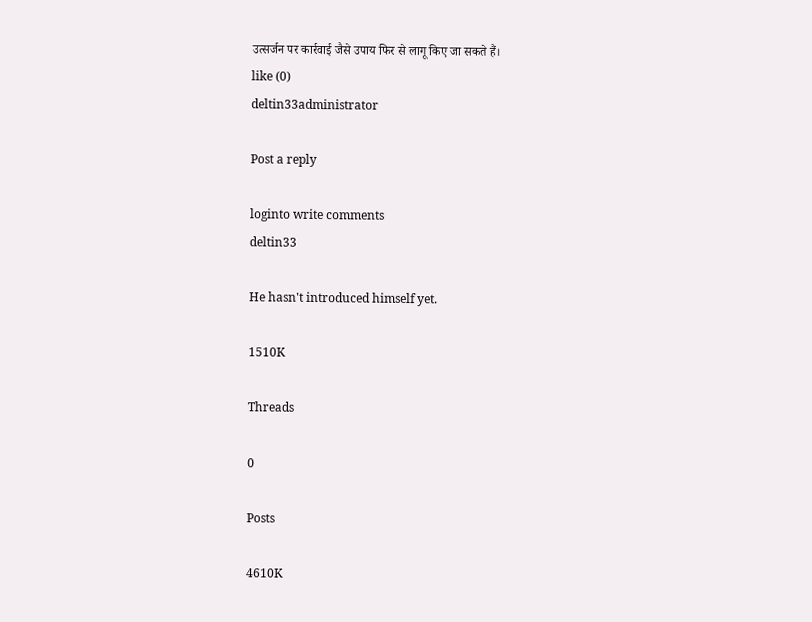उत्सर्जन पर कार्रवाई जैसे उपाय फिर से लागू किए जा सकते हैं।
like (0)
deltin33administrator

Post a reply

loginto write comments
deltin33

He hasn't introduced himself yet.

1510K

Threads

0

Posts

4610K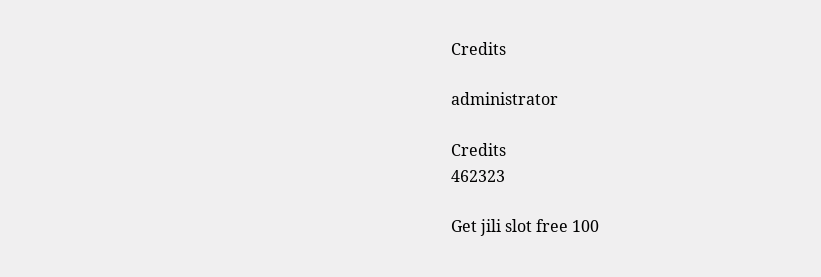Credits

administrator

Credits
462323

Get jili slot free 100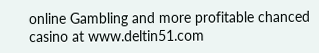online Gambling and more profitable chanced casino at www.deltin51.com